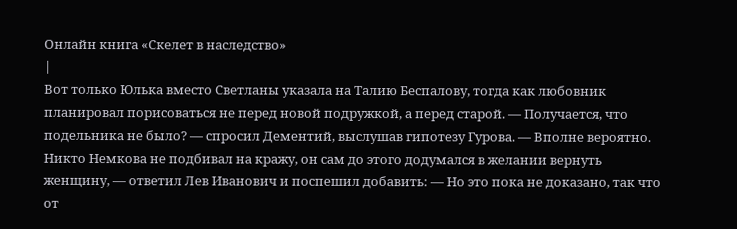Онлайн книга «Скелет в наследство»
|
Вот только Юлька вместо Светланы указала на Талию Беспалову, тогда как любовник планировал порисоваться не перед новой подружкой, а перед старой. — Получается, что подельника не было? — спросил Дементий, выслушав гипотезу Гурова. — Вполне вероятно. Никто Немкова не подбивал на кражу, он сам до этого додумался в желании вернуть женщину, — ответил Лев Иванович и поспешил добавить: — Но это пока не доказано, так что от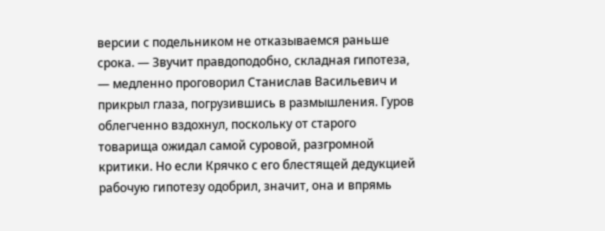версии с подельником не отказываемся раньше срока. — Звучит правдоподобно, складная гипотеза, — медленно проговорил Станислав Васильевич и прикрыл глаза, погрузившись в размышления. Гуров облегченно вздохнул, поскольку от старого товарища ожидал самой суровой, разгромной критики. Но если Крячко с его блестящей дедукцией рабочую гипотезу одобрил, значит, она и впрямь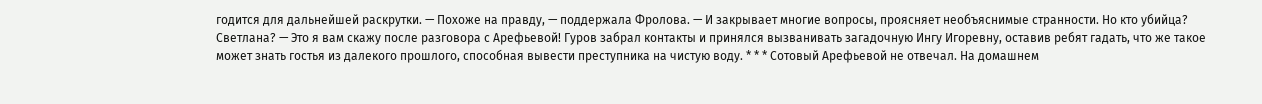годится для дальнейшей раскрутки. — Похоже на правду, — поддержала Фролова. — И закрывает многие вопросы, проясняет необъяснимые странности. Но кто убийца? Светлана? — Это я вам скажу после разговора с Арефьевой! Гуров забрал контакты и принялся вызванивать загадочную Ингу Игоревну, оставив ребят гадать, что же такое может знать гостья из далекого прошлого, способная вывести преступника на чистую воду. * * * Сотовый Арефьевой не отвечал. На домашнем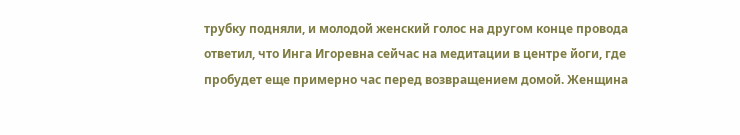трубку подняли, и молодой женский голос на другом конце провода ответил, что Инга Игоревна сейчас на медитации в центре йоги, где пробудет еще примерно час перед возвращением домой. Женщина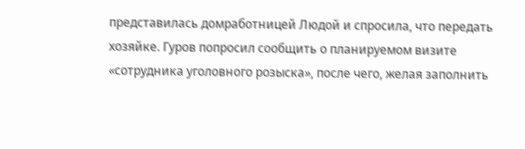представилась домработницей Людой и спросила, что передать хозяйке. Гуров попросил сообщить о планируемом визите «сотрудника уголовного розыска», после чего, желая заполнить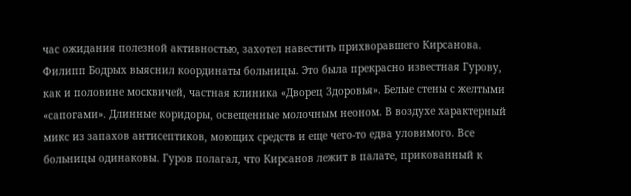час ожидания полезной активностью, захотел навестить прихворавшего Кирсанова. Филипп Бодрых выяснил координаты больницы. Это была прекрасно известная Гурову, как и половине москвичей, частная клиника «Дворец Здоровья». Белые стены с желтыми «сапогами». Длинные коридоры, освещенные молочным неоном. В воздухе характерный микс из запахов антисептиков, моющих средств и еще чего-то едва уловимого. Все больницы одинаковы. Гуров полагал, что Кирсанов лежит в палате, прикованный к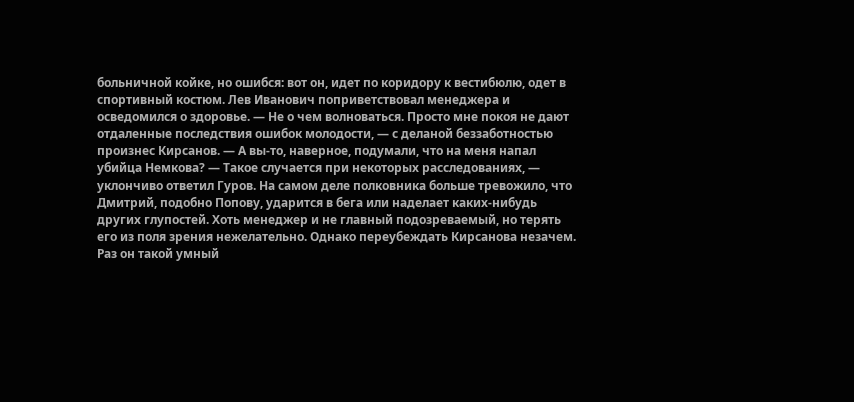больничной койке, но ошибся: вот он, идет по коридору к вестибюлю, одет в спортивный костюм. Лев Иванович поприветствовал менеджера и осведомился о здоровье. — Не о чем волноваться. Просто мне покоя не дают отдаленные последствия ошибок молодости, — с деланой беззаботностью произнес Кирсанов. — А вы-то, наверное, подумали, что на меня напал убийца Немкова? — Такое случается при некоторых расследованиях, — уклончиво ответил Гуров. На самом деле полковника больше тревожило, что Дмитрий, подобно Попову, ударится в бега или наделает каких-нибудь других глупостей. Хоть менеджер и не главный подозреваемый, но терять его из поля зрения нежелательно. Однако переубеждать Кирсанова незачем. Раз он такой умный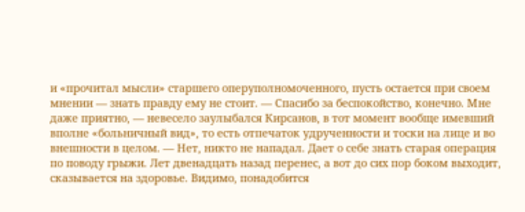и «прочитал мысли» старшего оперуполномоченного, пусть остается при своем мнении — знать правду ему не стоит. — Спасибо за беспокойство, конечно. Мне даже приятно, — невесело заулыбался Кирсанов, в тот момент вообще имевший вполне «больничный вид», то есть отпечаток удрученности и тоски на лице и во внешности в целом. — Нет, никто не нападал. Дает о себе знать старая операция по поводу грыжи. Лет двенадцать назад перенес, а вот до сих пор боком выходит, сказывается на здоровье. Видимо, понадобится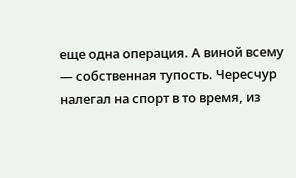еще одна операция. А виной всему — собственная тупость. Чересчур налегал на спорт в то время, из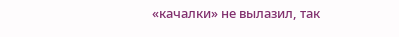«качалки» не вылазил, так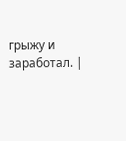грыжу и заработал. |